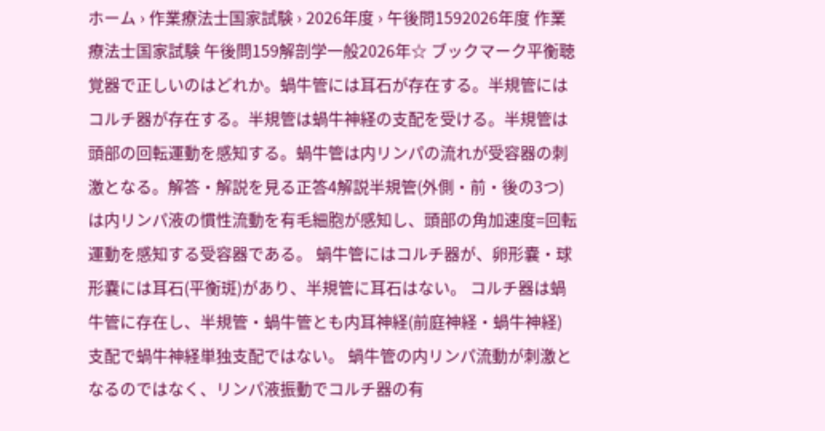ホーム › 作業療法士国家試験 › 2026年度 › 午後問1592026年度 作業療法士国家試験 午後問159解剖学一般2026年☆ ブックマーク平衡聴覚器で正しいのはどれか。蝸牛管には耳石が存在する。半規管にはコルチ器が存在する。半規管は蝸牛神経の支配を受ける。半規管は頭部の回転運動を感知する。蝸牛管は内リンパの流れが受容器の刺激となる。解答・解説を見る正答4解説半規管(外側・前・後の3つ)は内リンパ液の慣性流動を有毛細胞が感知し、頭部の角加速度=回転運動を感知する受容器である。 蝸牛管にはコルチ器が、卵形嚢・球形嚢には耳石(平衡斑)があり、半規管に耳石はない。 コルチ器は蝸牛管に存在し、半規管・蝸牛管とも内耳神経(前庭神経・蝸牛神経)支配で蝸牛神経単独支配ではない。 蝸牛管の内リンパ流動が刺激となるのではなく、リンパ液振動でコルチ器の有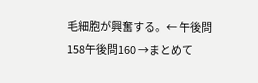毛細胞が興奮する。← 午後問158午後問160 →まとめて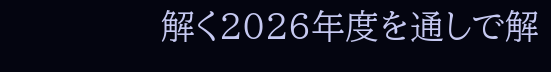解く2026年度を通しで解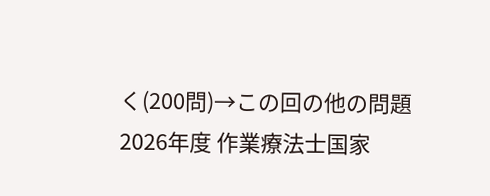く(200問)→この回の他の問題2026年度 作業療法士国家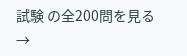試験 の全200問を見る →